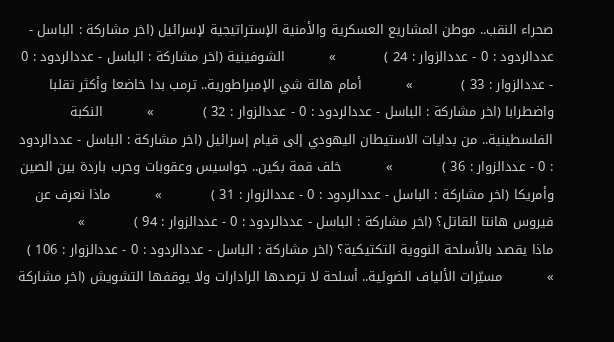صحراء النقب.. موطن المشاريع العسكرية والأمنية الإستراتيجية لإسرائيل (اخر مشاركة : الباسل - عددالردود : 0 - عددالزوار : 24 )           »          الشوفينية (اخر مشاركة : الباسل - عددالردود : 0 - عددالزوار : 33 )           »          أمام هالة شي الإمبراطورية.. ترمب بدا خاضعا وأكثر تقلبا واضطرابا (اخر مشاركة : الباسل - عددالردود : 0 - عددالزوار : 32 )           »          النكبة الفلسطينية.. من بدايات الاستيطان اليهودي إلى قيام إسرائيل (اخر مشاركة : الباسل - عددالردود : 0 - عددالزوار : 36 )           »          خلف قمة بكين.. جواسيس وعقوبات وحرب باردة بين الصين وأمريكا (اخر مشاركة : الباسل - عددالردود : 0 - عددالزوار : 31 )           »          ماذا نعرف عن فيروس هانتا القاتل؟ (اخر مشاركة : الباسل - عددالردود : 0 - عددالزوار : 94 )           »          ماذا يقصد بالأسلحة النووية التكتيكية؟ (اخر مشاركة : الباسل - عددالردود : 0 - عددالزوار : 106 )           »          مسيّرات الألياف الضوئية.. أسلحة لا ترصدها الرادارات ولا يوقفها التشويش (اخر مشاركة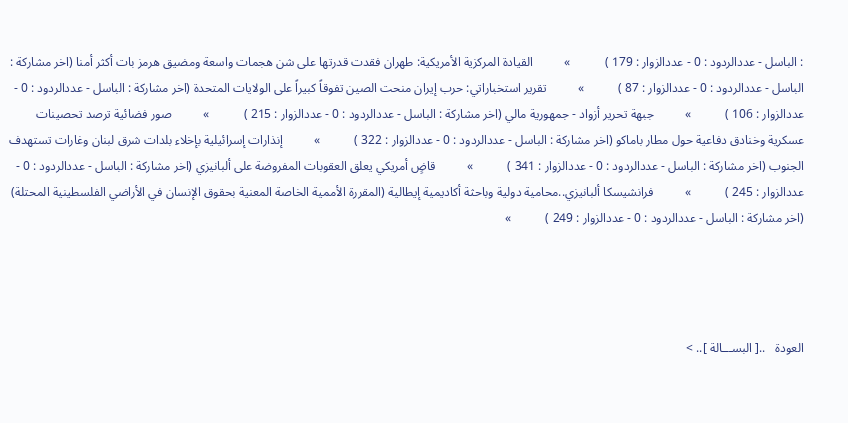: الباسل - عددالردود : 0 - عددالزوار : 179 )           »          القيادة المركزية الأمريكية: طهران فقدت قدرتها على شن هجمات واسعة ومضيق هرمز بات أكثر أمنا (اخر مشاركة : الباسل - عددالردود : 0 - عددالزوار : 87 )           »          تقرير استخباراتي: حرب إيران منحت الصين تفوقاً كبيراً على الولايات المتحدة (اخر مشاركة : الباسل - عددالردود : 0 - عددالزوار : 106 )           »          جبهة تحرير أزواد - جمهورية مالي (اخر مشاركة : الباسل - عددالردود : 0 - عددالزوار : 215 )           »          صور فضائية ترصد تحصينات عسكرية وخنادق دفاعية حول مطار باماكو (اخر مشاركة : الباسل - عددالردود : 0 - عددالزوار : 322 )           »          إنذارات إسرائيلية بإخلاء بلدات شرق لبنان وغارات تستهدف الجنوب (اخر مشاركة : الباسل - عددالردود : 0 - عددالزوار : 341 )           »          قاضٍ أمريكي يعلق العقوبات المفروضة على ألبانيزي (اخر مشاركة : الباسل - عددالردود : 0 - عددالزوار : 245 )           »          فرانشيسكا ألبانيزي..محامية دولية وباحثة أكاديمية إيطالية (المقررة الأممية الخاصة المعنية بحقوق الإنسان في الأراضي الفلسطينية المحتلة) (اخر مشاركة : الباسل - عددالردود : 0 - عددالزوار : 249 )           »




العودة   ..[ البســـالة ].. >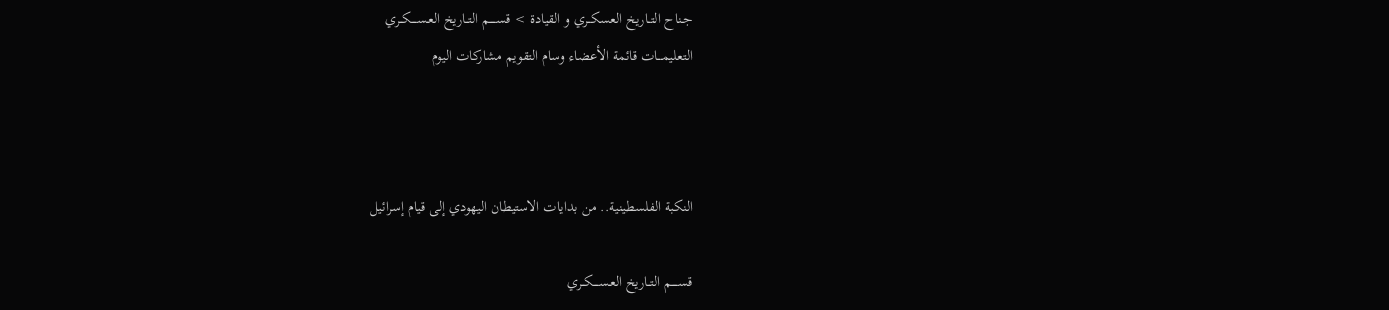جـناح التــاريخ العسكــري و القيادة > قســـــم التــاريخ العـســــكــري
التعليمـــات قائمة الأعضاء وسام التقويم مشاركات اليوم



النكبة الفلسطينية.. من بدايات الاستيطان اليهودي إلى قيام إسرائيل

قســـــم التــاريخ العـســــكــري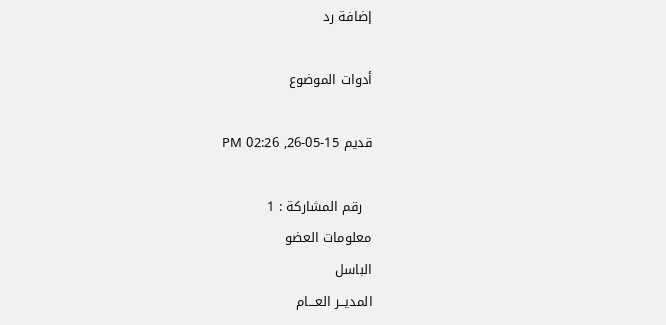إضافة رد

أدوات الموضوع

قديم 15-05-26, 02:26 PM

  رقم المشاركة : 1
معلومات العضو
الباسل
المديــر العـــام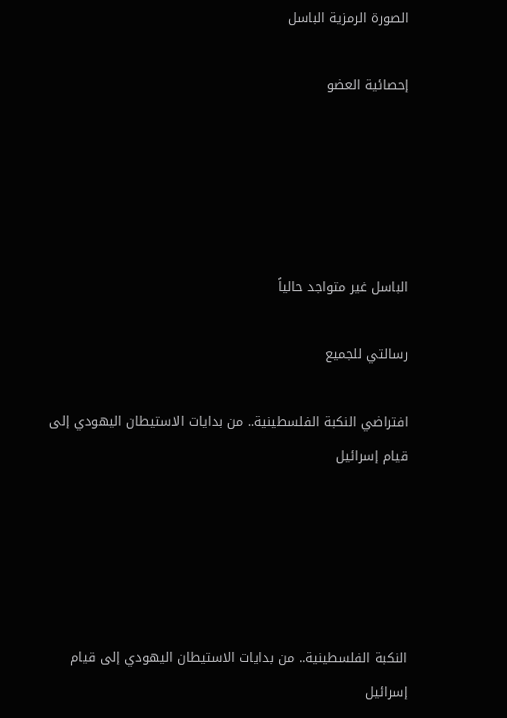الصورة الرمزية الباسل

إحصائية العضو





الباسل غير متواجد حالياً

رسالتي للجميع

افتراضي النكبة الفلسطينية.. من بدايات الاستيطان اليهودي إلى قيام إسرائيل





النكبة الفلسطينية.. من بدايات الاستيطان اليهودي إلى قيام إسرائيل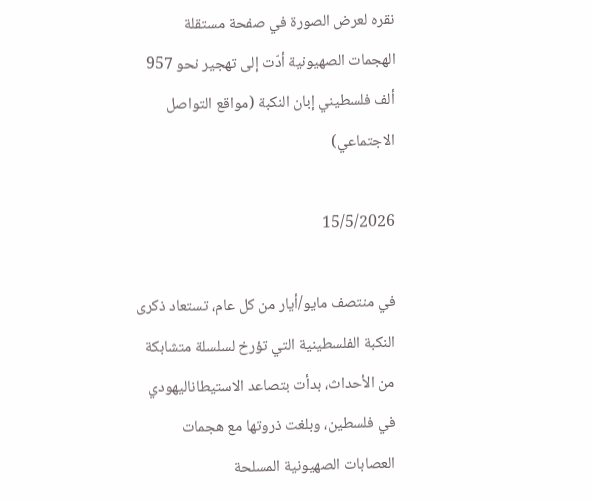نقره لعرض الصورة في صفحة مستقلة
الهجمات الصهيونية أدّت إلى تهجير نحو 957 ألف فلسطيني إبان النكبة (مواقع التواصل الاجتماعي)

15/5/2026

في منتصف مايو/أيار من كل عام، تستعاد ذكرى النكبة الفلسطينية التي تؤرخ لسلسلة متشابكة من الأحداث، بدأت بتصاعد الاستيطاناليهودي في فلسطين، وبلغت ذروتها مع هجمات العصابات الصهيونية المسلحة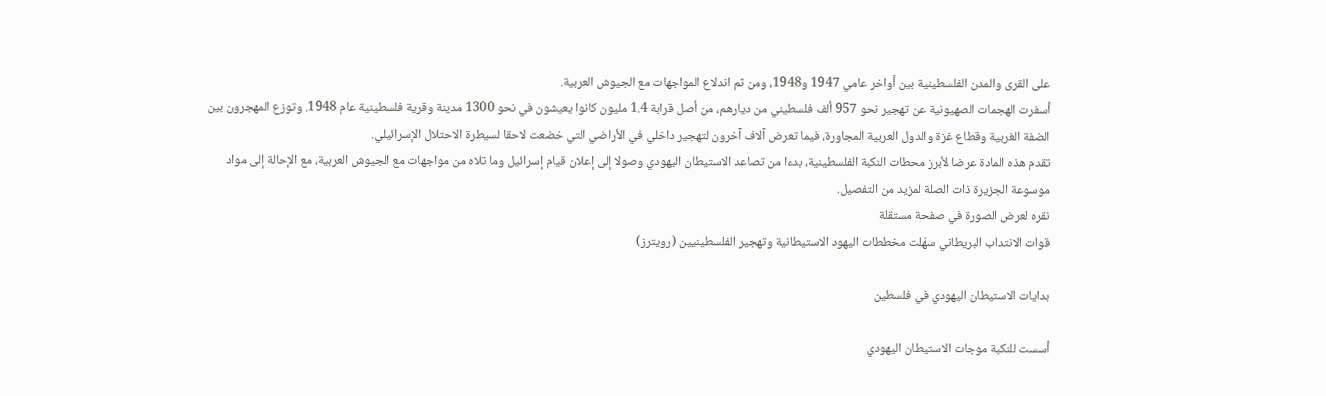على القرى والمدن الفلسطينية بين أواخر عامي 1947 و1948، ومن ثم اندلاع المواجهات مع الجيوش العربية.
أسفرت الهجمات الصهيونية عن تهجير نحو 957 ألف فلسطيني من ديارهم، من أصل قرابة 1.4 مليون كانوا يعيشون في نحو 1300 مدينة وقرية فلسطينية عام 1948. وتوزع المهجرون بين الضفة الغربية وقطاع غزة والدول العربية المجاورة، فيما تعرض آلاف آخرون لتهجير داخلي في الأراضي التي خضعت لاحقا لسيطرة الاحتلال الإسرائيلي.
تقدم هذه المادة عرضا لأبرز محطات النكبة الفلسطينية، بدءا من تصاعد الاستيطان اليهودي وصولا إلى إعلان قيام إسرائيل وما تلاه من مواجهات مع الجيوش العربية، مع الإحالة إلى مواد موسوعة الجزيرة ذات الصلة لمزيد من التفصيل.
نقره لعرض الصورة في صفحة مستقلة
قوات الانتداب البريطاني سهّلت مخططات اليهود الاستيطانية وتهجير الفلسطينيين (رويترز)

بدايات الاستيطان اليهودي في فلسطين

أسست للنكبة موجات الاستيطان اليهودي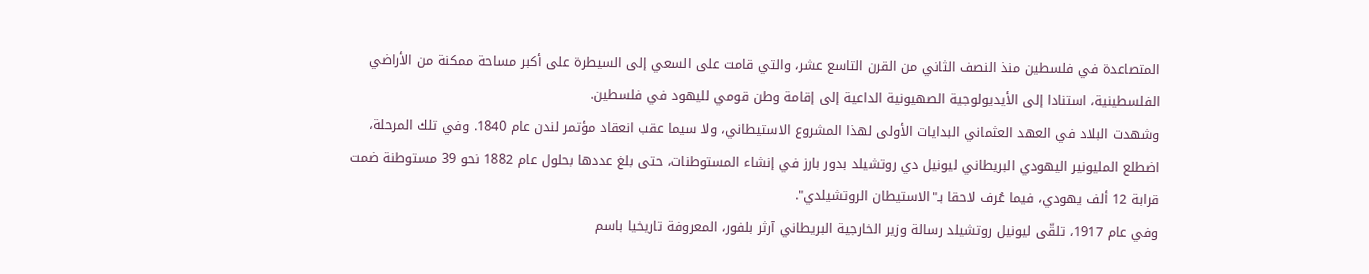المتصاعدة في فلسطين منذ النصف الثاني من القرن التاسع عشر، والتي قامت على السعي إلى السيطرة على أكبر مساحة ممكنة من الأراضي الفلسطينية، استنادا إلى الأيديولوجية الصهيونية الداعية إلى إقامة وطن قومي لليهود في فلسطين.
وشهدت البلاد في العهد العثماني البدايات الأولى لهذا المشروع الاستيطاني، ولا سيما عقب انعقاد مؤتمر لندن عام 1840. وفي تلك المرحلة، اضطلع المليونير اليهودي البريطاني ليونيل دي روتشيلد بدور بارز في إنشاء المستوطنات، حتى بلغ عددها بحلول عام 1882 نحو 39 مستوطنة ضمت قرابة 12 ألف يهودي، فيما عُرف لاحقا بـ"الاستيطان الروتشيلدي".
وفي عام 1917، تلقّى ليونيل روتشيلد رسالة وزير الخارجية البريطاني آرثر بلفور، المعروفة تاريخيا باسم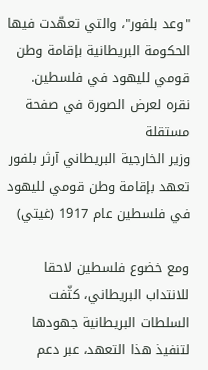"وعد بلفور"، والتي تعهّدت فيها الحكومة البريطانية بإقامة وطن قومي لليهود في فلسطين.
نقره لعرض الصورة في صفحة مستقلة
وزير الخارجية البريطاني آرثر بلفور تعهد بإقامة وطن قومي لليهود في فلسطين عام 1917 (غيتي)

ومع خضوع فلسطين لاحقا للانتداب البريطاني، كثّفت السلطات البريطانية جهودها لتنفيذ هذا التعهد، عبر دعم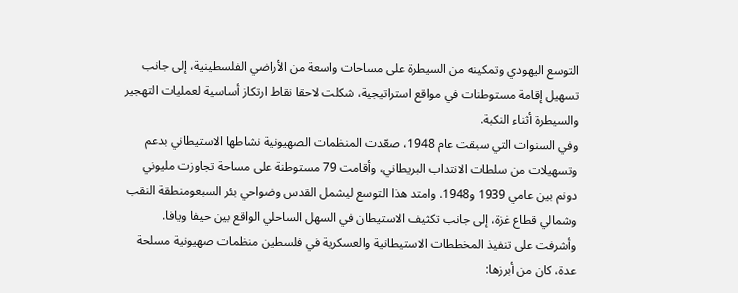التوسع اليهودي وتمكينه من السيطرة على مساحات واسعة من الأراضي الفلسطينية، إلى جانب تسهيل إقامة مستوطنات في مواقع استراتيجية، شكلت لاحقا نقاط ارتكاز أساسية لعمليات التهجير والسيطرة أثناء النكبة.
وفي السنوات التي سبقت عام 1948، صعّدت المنظمات الصهيونية نشاطها الاستيطاني بدعم وتسهيلات من سلطات الانتداب البريطاني، وأقامت 79 مستوطنة على مساحة تجاوزت مليوني دونم بين عامي 1939 و1948. وامتد هذا التوسع ليشمل القدس وضواحي بئر السبعومنطقة النقب وشمالي قطاع غزة، إلى جانب تكثيف الاستيطان في السهل الساحلي الواقع بين حيفا ويافا.
وأشرفت على تنفيذ المخططات الاستيطانية والعسكرية في فلسطين منظمات صهيونية مسلحة عدة، كان من أبرزها: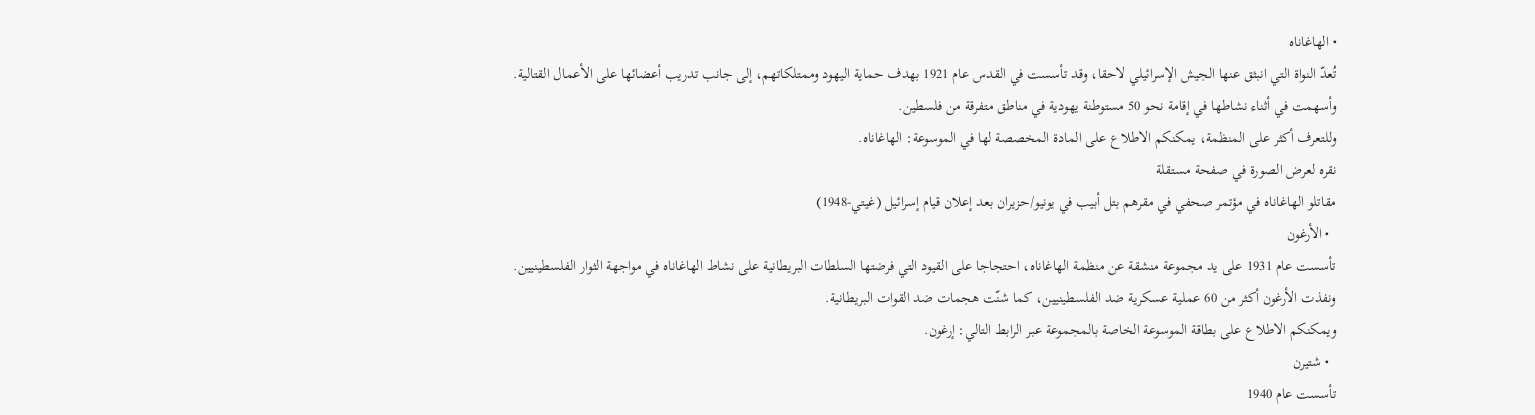• الهاغاناه
تُعدّ النواة التي انبثق عنها الجيش الإسرائيلي لاحقا، وقد تأسست في القدس عام 1921 بهدف حماية اليهود وممتلكاتهم، إلى جانب تدريب أعضائها على الأعمال القتالية. وأسهمت في أثناء نشاطها في إقامة نحو 50 مستوطنة يهودية في مناطق متفرقة من فلسطين.
وللتعرف أكثر على المنظمة، يمكنكم الاطلاع على المادة المخصصة لها في الموسوعة: الهاغاناه.
نقره لعرض الصورة في صفحة مستقلة
مقاتلو الهاغاناه في مؤتمر صحفي في مقرهم بتل أبيب في يونيو/حزيران بعد إعلان قيام إسرائيل (غيتي-1948)
  • الأرغون
تأسست عام 1931 على يد مجموعة منشقة عن منظمة الهاغاناه، احتجاجا على القيود التي فرضتها السلطات البريطانية على نشاط الهاغاناه في مواجهة الثوار الفلسطينيين. ونفذت الأرغون أكثر من 60 عملية عسكرية ضد الفلسطينيين، كما شنّت هجمات ضد القوات البريطانية.
ويمكنكم الاطلاع على بطاقة الموسوعة الخاصة بالمجموعة عبر الرابط التالي: إرغون.
  • شتيرن
تأسست عام 1940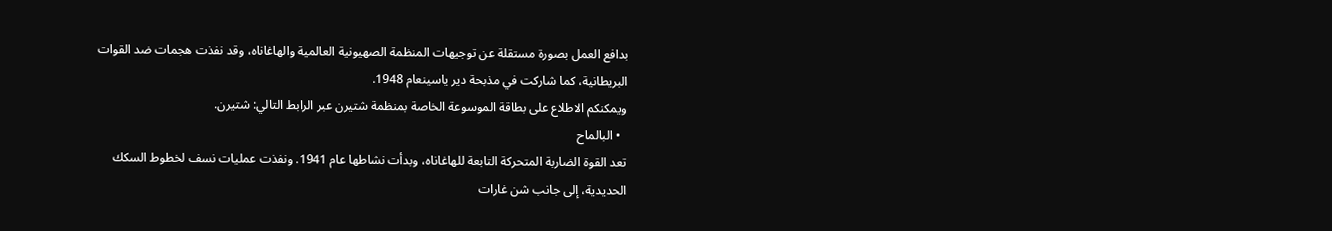بدافع العمل بصورة مستقلة عن توجيهات المنظمة الصهيونية العالمية والهاغاناه، وقد نفذت هجمات ضد القوات البريطانية، كما شاركت في مذبحة دير ياسينعام 1948.
ويمكنكم الاطلاع على بطاقة الموسوعة الخاصة بمنظمة شتيرن عبر الرابط التالي: شتيرن.
  • البالماح
تعد القوة الضاربة المتحركة التابعة للهاغاناه، وبدأت نشاطها عام 1941. ونفذت عمليات نسف لخطوط السكك الحديدية، إلى جانب شن غارات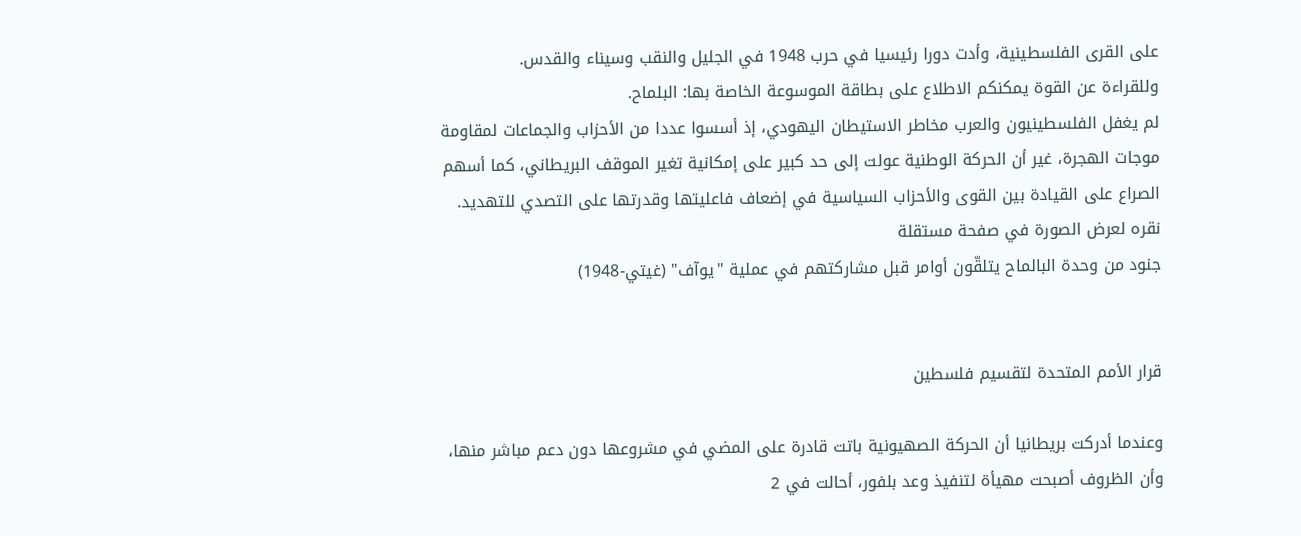على القرى الفلسطينية، وأدت دورا رئيسيا في حرب 1948 في الجليل والنقب وسيناء والقدس.
وللقراءة عن القوة يمكنكم الاطلاع على بطاقة الموسوعة الخاصة بها: البلماح.
لم يغفل الفلسطينيون والعرب مخاطر الاستيطان اليهودي، إذ أسسوا عددا من الأحزاب والجماعات لمقاومة موجات الهجرة، غير أن الحركة الوطنية عولت إلى حد كبير على إمكانية تغير الموقف البريطاني، كما أسهم الصراع على القيادة بين القوى والأحزاب السياسية في إضعاف فاعليتها وقدرتها على التصدي للتهديد.
نقره لعرض الصورة في صفحة مستقلة
جنود من وحدة البالماح يتلقّون أوامر قبل مشاركتهم في عملية "يوآف" (غيتي-1948)


قرار الأمم المتحدة لتقسيم فلسطين

وعندما أدركت بريطانيا أن الحركة الصهيونية باتت قادرة على المضي في مشروعها دون دعم مباشر منها، وأن الظروف أصبحت مهيأة لتنفيذ وعد بلفور، أحالت في 2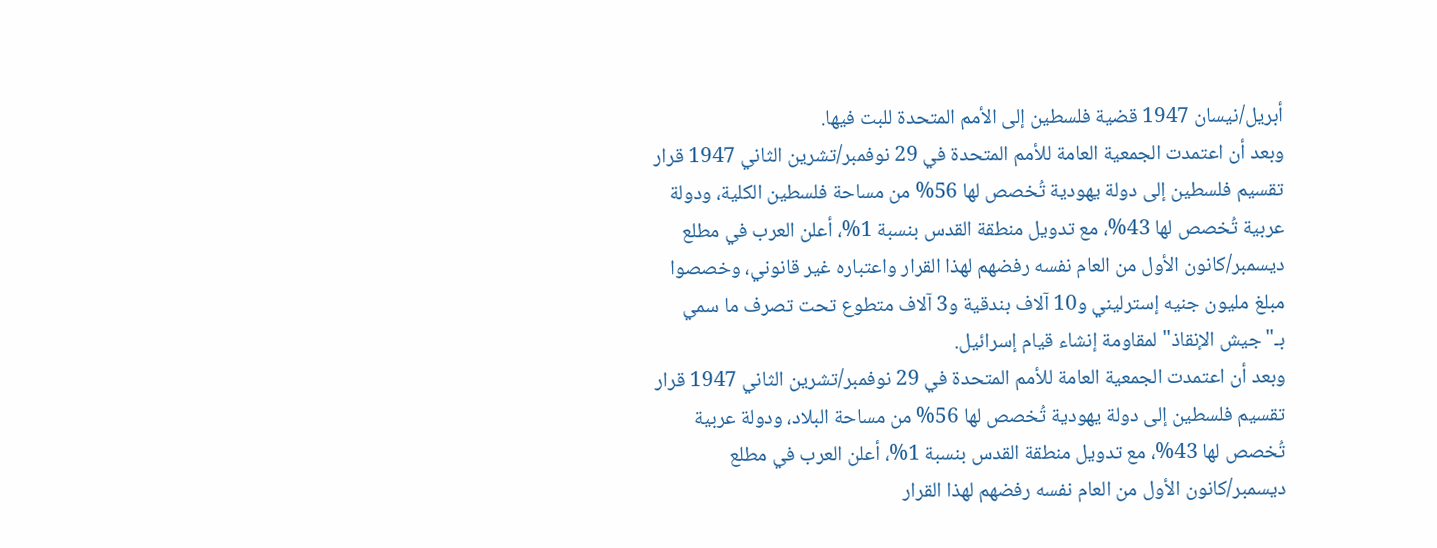أبريل/نيسان 1947 قضية فلسطين إلى الأمم المتحدة للبت فيها.
وبعد أن اعتمدت الجمعية العامة للأمم المتحدة في 29 نوفمبر/تشرين الثاني 1947 قرار تقسيم فلسطين إلى دولة يهودية تُخصص لها 56% من مساحة فلسطين الكلية، ودولة عربية تُخصص لها 43%، مع تدويل منطقة القدس بنسبة 1%، أعلن العرب في مطلع ديسمبر/كانون الأول من العام نفسه رفضهم لهذا القرار واعتباره غير قانوني، وخصصوا مبلغ مليون جنيه إسترليني و10 آلاف بندقية و3 آلاف متطوع تحت تصرف ما سمي بـ"جيش الإنقاذ" لمقاومة إنشاء قيام إسرائيل.
وبعد أن اعتمدت الجمعية العامة للأمم المتحدة في 29 نوفمبر/تشرين الثاني 1947 قرار تقسيم فلسطين إلى دولة يهودية تُخصص لها 56% من مساحة البلاد، ودولة عربية تُخصص لها 43%، مع تدويل منطقة القدس بنسبة 1%، أعلن العرب في مطلع ديسمبر/كانون الأول من العام نفسه رفضهم لهذا القرار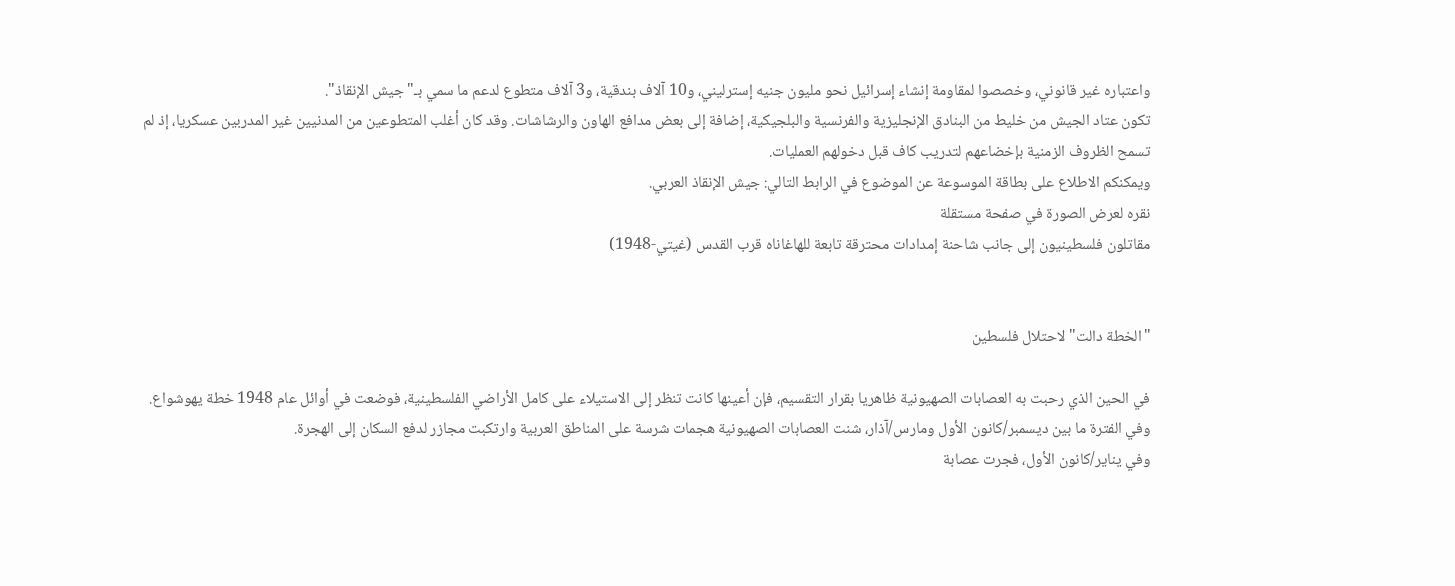واعتباره غير قانوني، وخصصوا لمقاومة إنشاء إسرائيل نحو مليون جنيه إسترليني، و10 آلاف بندقية، و3 آلاف متطوع لدعم ما سمي بـ"جيش الإنقاذ".
تكون عتاد الجيش من خليط من البنادق الإنجليزية والفرنسية والبلجيكية، إضافة إلى بعض مدافع الهاون والرشاشات. وقد كان أغلب المتطوعين من المدنيين غير المدربين عسكريا، إذ لم تسمح الظروف الزمنية بإخضاعهم لتدريب كاف قبل دخولهم العمليات.
ويمكنكم الاطلاع على بطاقة الموسوعة عن الموضوع في الرابط التالي: جيش الإنقاذ العربي.
نقره لعرض الصورة في صفحة مستقلة
مقاتلون فلسطينيون إلى جانب شاحنة إمدادات محترقة تابعة للهاغاناه قرب القدس (غيتي-1948)


"الخطة دالت" لاحتلال فلسطين

في الحين الذي رحبت به العصابات الصهيونية ظاهريا بقرار التقسيم، فإن أعينها كانت تنظر إلى الاستيلاء على كامل الأراضي الفلسطينية، فوضعت في أوائل عام 1948 خطة يهوشواع.
وفي الفترة ما بين ديسمبر/كانون الأول ومارس/آذار، شنت العصابات الصهيونية هجمات شرسة على المناطق العربية وارتكبت مجازر لدفع السكان إلى الهجرة.
وفي يناير/كانون الأول، فجرت عصابة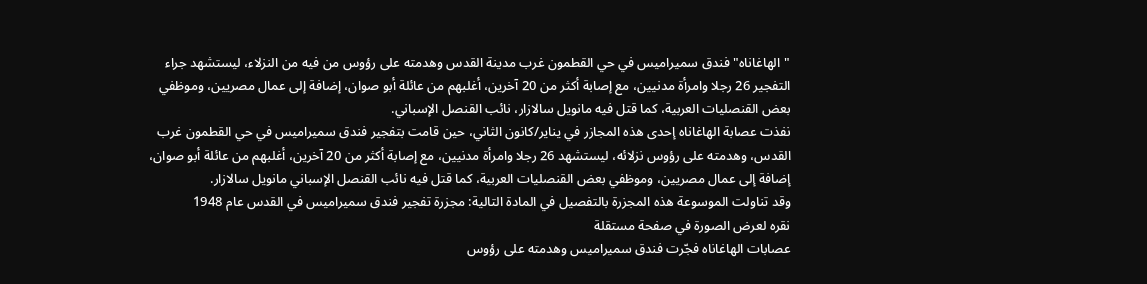"الهاغاناه" فندق سميراميس في حي القطمون غرب مدينة القدس وهدمته على رؤوس من فيه من النزلاء، ليستشهد جراء التفجير 26 رجلا وامرأة مدنيين، مع إصابة أكثر من 20 آخرين، أغلبهم من عائلة أبو صوان، إضافة إلى عمال مصريين، وموظفي بعض القنصليات العربية، كما قتل فيه مانويل سالازار، نائب القنصل الإسباني.
نفذت عصابة الهاغاناه إحدى هذه المجازر في يناير/كانون الثاني، حين قامت بتفجير فندق سميراميس في حي القطمون غرب القدس، وهدمته على رؤوس نزلائه، ليستشهد 26 رجلا وامرأة مدنيين، مع إصابة أكثر من 20 آخرين، أغلبهم من عائلة أبو صوان، إضافة إلى عمال مصريين، وموظفي بعض القنصليات العربية، كما قتل فيه نائب القنصل الإسباني مانويل سالازار.
وقد تناولت الموسوعة هذه المجزرة بالتفصيل في المادة التالية: مجزرة تفجير فندق سميراميس في القدس عام 1948
نقره لعرض الصورة في صفحة مستقلة
عصابات الهاغاناه فجّرت فندق سميراميس وهدمته على رؤوس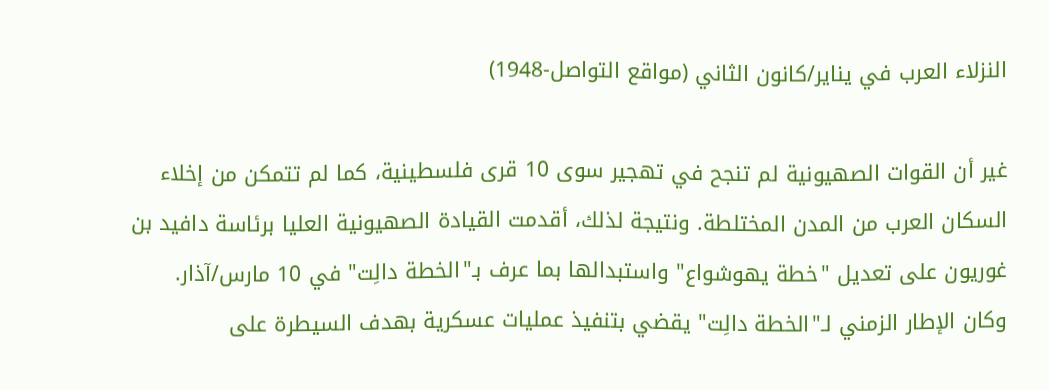النزلاء العرب في يناير/كانون الثاني (مواقع التواصل-1948)

غير أن القوات الصهيونية لم تنجح في تهجير سوى 10 قرى فلسطينية، كما لم تتمكن من إخلاء السكان العرب من المدن المختلطة. ونتيجة لذلك، أقدمت القيادة الصهيونية العليا برئاسة دافيد بن غوريون على تعديل "خطة يهوشواع" واستبدالها بما عرف بـ"الخطة دالِت" في 10 مارس/آذار.
وكان الإطار الزمني لـ"الخطة دالِت" يقضي بتنفيذ عمليات عسكرية بهدف السيطرة على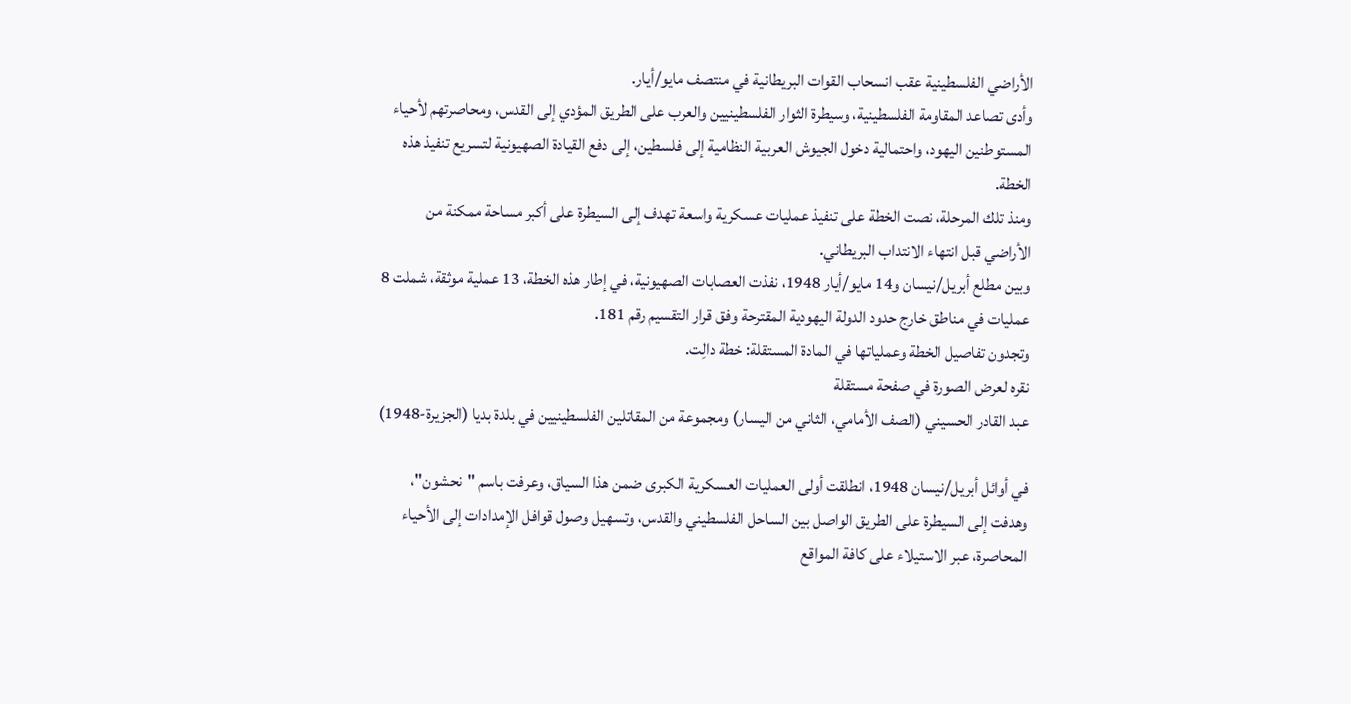الأراضي الفلسطينية عقب انسحاب القوات البريطانية في منتصف مايو/أيار.
وأدى تصاعد المقاومة الفلسطينية، وسيطرة الثوار الفلسطينيين والعرب على الطريق المؤدي إلى القدس، ومحاصرتهم لأحياء المستوطنين اليهود، واحتمالية دخول الجيوش العربية النظامية إلى فلسطين، إلى دفع القيادة الصهيونية لتسريع تنفيذ هذه الخطة.
ومنذ تلك المرحلة، نصت الخطة على تنفيذ عمليات عسكرية واسعة تهدف إلى السيطرة على أكبر مساحة ممكنة من الأراضي قبل انتهاء الانتداب البريطاني.
وبين مطلع أبريل/نيسان و14 مايو/أيار 1948، نفذت العصابات الصهيونية، في إطار هذه الخطة، 13 عملية موثقة، شملت 8 عمليات في مناطق خارج حدود الدولة اليهودية المقترحة وفق قرار التقسيم رقم 181.
وتجدون تفاصيل الخطة وعملياتها في المادة المستقلة: خطة دالِت.
نقره لعرض الصورة في صفحة مستقلة
عبد القادر الحسيني (الصف الأمامي، الثاني من اليسار) ومجموعة من المقاتلين الفلسطينيين في بلدة بديا (الجزيرة-1948)

في أوائل أبريل/نيسان 1948، انطلقت أولى العمليات العسكرية الكبرى ضمن هذا السياق، وعرفت باسم "نحشون"، وهدفت إلى السيطرة على الطريق الواصل بين الساحل الفلسطيني والقدس، وتسهيل وصول قوافل الإمدادات إلى الأحياء المحاصرة، عبر الاستيلاء على كافة المواقع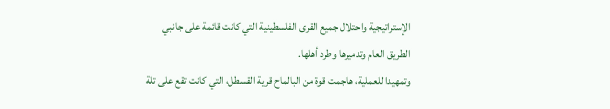الإستراتيجية واحتلال جميع القرى الفلسطينية التي كانت قائمة على جانبي الطريق العام وتدميرها وطرد أهلها.
وتمهيدا للعملية، هاجمت قوة من البالماح قرية القسطل، التي كانت تقع على تلة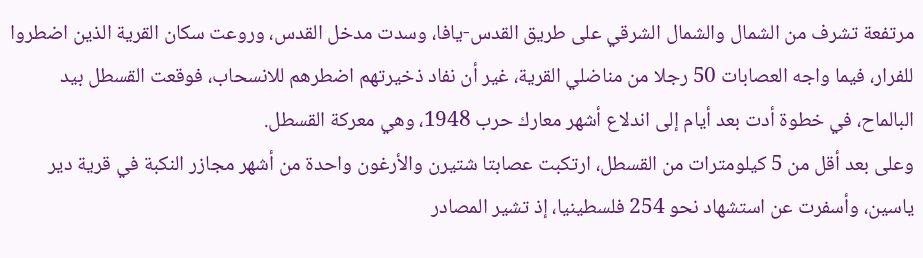مرتفعة تشرف من الشمال والشمال الشرقي على طريق القدس-يافا، وسدت مدخل القدس، وروعت سكان القرية الذين اضطروا للفرار، فيما واجه العصابات 50 رجلا من مناضلي القرية، غير أن نفاد ذخيرتهم اضطرهم للانسحاب، فوقعت القسطل بيد البالماح، في خطوة أدت بعد أيام إلى اندلاع أشهر معارك حرب 1948، وهي معركة القسطل.
وعلى بعد أقل من 5 كيلومترات من القسطل، ارتكبت عصابتا شتيرن والأرغون واحدة من أشهر مجازر النكبة في قرية دير ياسين، وأسفرت عن استشهاد نحو 254 فلسطينيا، إذ تشير المصادر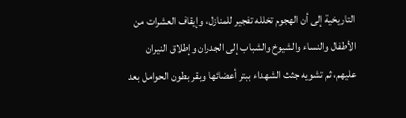التاريخية إلى أن الهجوم تخلله تفجير للمنازل، وإيقاف العشرات من الأطفال والنساء والشيوخ والشباب إلى الجدران وإطلاق النيران عليهم، ثم تشويه جثث الشهداء ببتر أعضائها وبقر بطون الحوامل بعد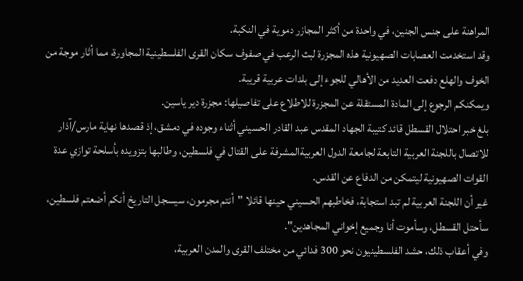المراهنة على جنس الجنين، في واحدة من أكثر المجازر دموية في النكبة.
وقد استخدمت العصابات الصهيونية هذه المجزرة لبث الرعب في صفوف سكان القرى الفلسطينية المجاورة، مما أثار موجة من الخوف والهلع دفعت العديد من الأهالي للجوء إلى بلدات عربية قريبة.
ويمكنكم الرجوع إلى المادة المستقلة عن المجزرة للاطلاع على تفاصيلها: مجزرة دير ياسين.
بلغ خبر احتلال القسطل قائد كتيبة الجهاد المقدس عبد القادر الحسيني أثناء وجوده في دمشق، إذ قصدها نهاية مارس/آذار للاتصال باللجنة العربية التابعة لجامعة الدول العربيةالمشرفة على القتال في فلسطين، وطالبها بتزويده بأسلحة توازي عدة القوات الصهيونية ليتمكن من الدفاع عن القدس.
غير أن اللجنة العربية لم تبد استجابة، فخاطبهم الحسيني حينها قائلا "أنتم مجرمون، سيسجل التاريخ أنكم أضعتم فلسطين، سأحتل القسطل، وسأموت أنا وجميع إخواني المجاهدين".
وفي أعقاب ذلك، حشد الفلسطينيون نحو 300 فدائي من مختلف القرى والمدن العربية،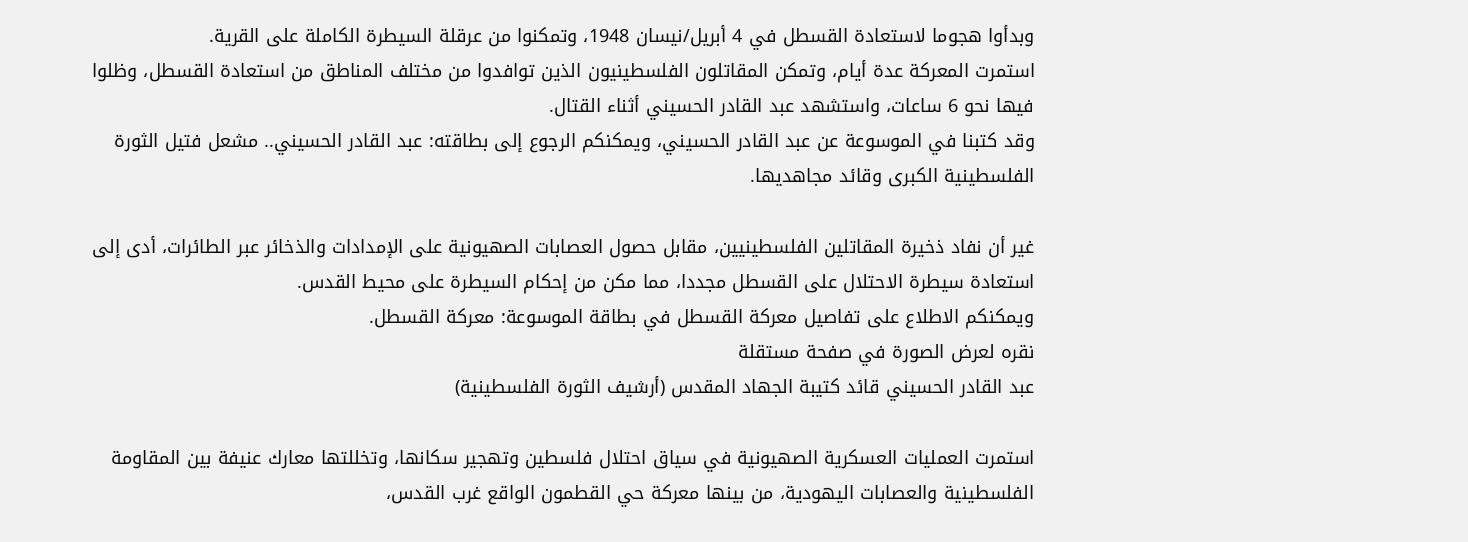وبدأوا هجوما لاستعادة القسطل في 4 أبريل/نيسان 1948، وتمكنوا من عرقلة السيطرة الكاملة على القرية.
استمرت المعركة عدة أيام، وتمكن المقاتلون الفلسطينيون الذين توافدوا من مختلف المناطق من استعادة القسطل، وظلوا فيها نحو 6 ساعات، واستشهد عبد القادر الحسيني أثناء القتال.
وقد كتبنا في الموسوعة عن عبد القادر الحسيني، ويمكنكم الرجوع إلى بطاقته: عبد القادر الحسيني.. مشعل فتيل الثورة الفلسطينية الكبرى وقائد مجاهديها.

غير أن نفاد ذخيرة المقاتلين الفلسطينيين، مقابل حصول العصابات الصهيونية على الإمدادات والذخائر عبر الطائرات، أدى إلى استعادة سيطرة الاحتلال على القسطل مجددا، مما مكن من إحكام السيطرة على محيط القدس.
ويمكنكم الاطلاع على تفاصيل معركة القسطل في بطاقة الموسوعة: معركة القسطل.
نقره لعرض الصورة في صفحة مستقلة
عبد القادر الحسيني قائد كتيبة الجهاد المقدس (أرشيف الثورة الفلسطينية)

استمرت العمليات العسكرية الصهيونية في سياق احتلال فلسطين وتهجير سكانها، وتخللتها معارك عنيفة بين المقاومة الفلسطينية والعصابات اليهودية، من بينها معركة حي القطمون الواقع غرب القدس،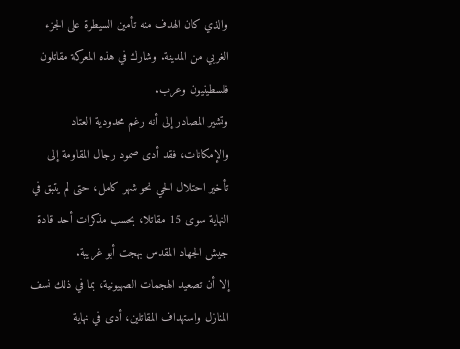والذي كان الهدف منه تأمين السيطرة على الجزء الغربي من المدينة. وشارك في هذه المعركة مقاتلون فلسطينيون وعرب.
وتشير المصادر إلى أنه رغم محدودية العتاد والإمكانات، فقد أدى صمود رجال المقاومة إلى تأخير احتلال الحي نحو شهر كامل، حتى لم يتبق في النهاية سوى 15 مقاتلا، بحسب مذكرات أحد قادة جيش الجهاد المقدس بهجت أبو غريبة.
إلا أن تصعيد الهجمات الصهيونية، بما في ذلك نسف المنازل واستهداف المقاتلين، أدى في نهاية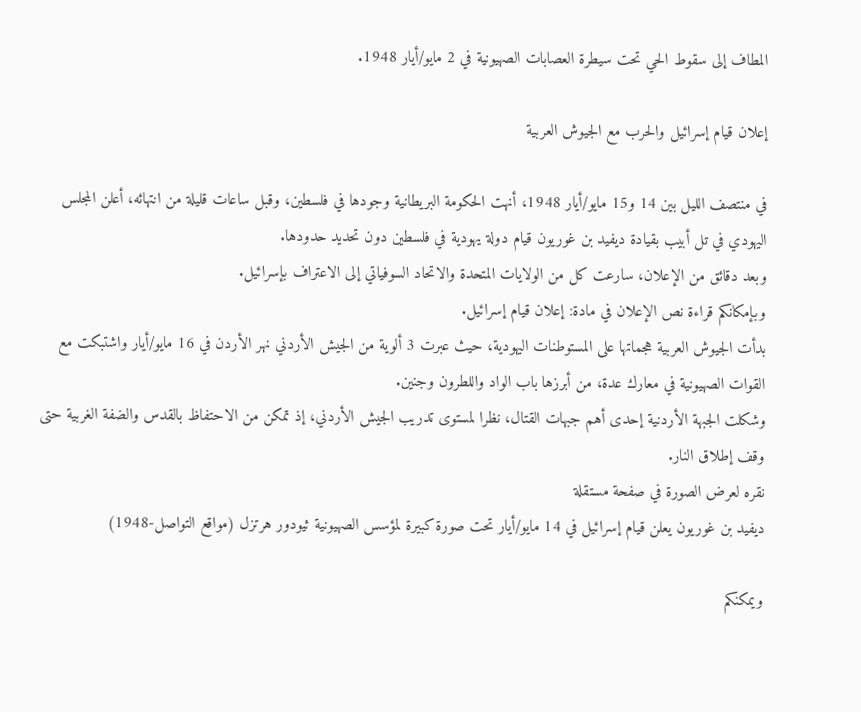المطاف إلى سقوط الحي تحت سيطرة العصابات الصهيونية في 2 مايو/أيار 1948.

إعلان قيام إسرائيل والحرب مع الجيوش العربية

في منتصف الليل بين 14 و15 مايو/أيار 1948، أنهت الحكومة البريطانية وجودها في فلسطين، وقبل ساعات قليلة من انتهائه، أعلن المجلس اليهودي في تل أبيب بقيادة ديفيد بن غوريون قيام دولة يهودية في فلسطين دون تحديد حدودها.
وبعد دقائق من الإعلان، سارعت كل من الولايات المتحدة والاتحاد السوفياتي إلى الاعتراف بإسرائيل.
وبإمكانكم قراءة نص الإعلان في مادة: إعلان قيام إسرائيل.
بدأت الجيوش العربية هجماتها على المستوطنات اليهودية، حيث عبرت 3 ألوية من الجيش الأردني نهر الأردن في 16 مايو/أيار واشتبكت مع القوات الصهيونية في معارك عدة، من أبرزها باب الواد واللطرون وجنين.
وشكلت الجبهة الأردنية إحدى أهم جبهات القتال، نظرا لمستوى تدريب الجيش الأردني، إذ تمكن من الاحتفاظ بالقدس والضفة الغربية حتى وقف إطلاق النار.
نقره لعرض الصورة في صفحة مستقلة
ديفيد بن غوريون يعلن قيام إسرائيل في 14 مايو/أيار تحت صورة كبيرة لمؤسس الصهيونية ثيودور هرتزل (مواقع التواصل-1948)

ويمكنكم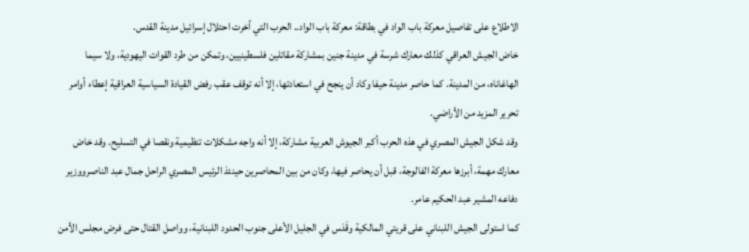الاطلاع على تفاصيل معركة باب الواد في بطاقة: معركة باب الواد.. الحرب التي أخرت احتلال إسرائيل مدينة القدس.
خاض الجيش العراقي كذلك معارك شرسة في مدينة جنين بمشاركة مقاتلين فلسطينيين، وتمكن من طرد القوات اليهودية، ولا سيما الهاغاناه، من المدينة. كما حاصر مدينة حيفا وكاد أن ينجح في استعادتها، إلا أنه توقف عقب رفض القيادة السياسية العراقية إعطاء أوامر تحرير المزيد من الأراضي.
وقد شكل الجيش المصري في هذه الحرب أكبر الجيوش العربية مشاركة، إلا أنه واجه مشكلات تنظيمية ونقصا في التسليح. وقد خاض معارك مهمة، أبرزها معركة الفالوجة، قبل أن يحاصر فيها، وكان من بين المحاصرين حينئذ الرئيس المصري الراحل جمال عبد الناصرووزير دفاعه المشير عبد الحكيم عامر.
كما استولى الجيش اللبناني على قريتي المالكية وقَدَس في الجليل الأعلى جنوب الحدود اللبنانية، وواصل القتال حتى فرض مجلس الأمن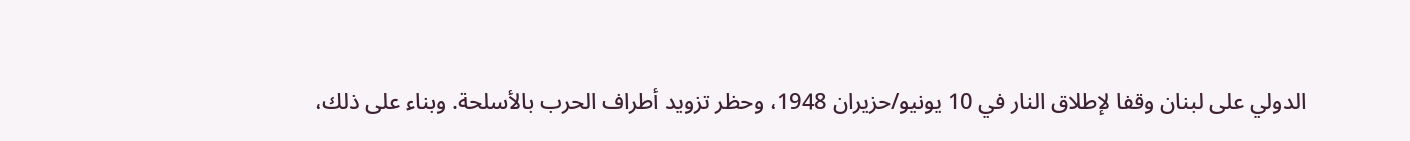الدولي على لبنان وقفا لإطلاق النار في 10 يونيو/حزيران 1948، وحظر تزويد أطراف الحرب بالأسلحة. وبناء على ذلك،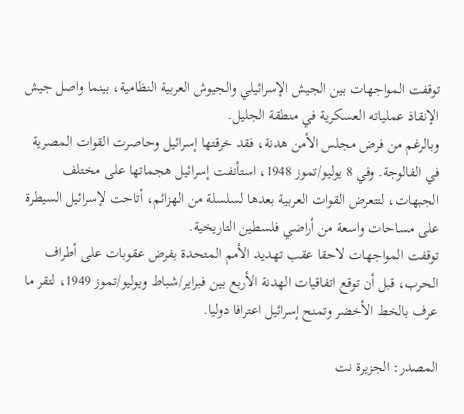توقفت المواجهات بين الجيش الإسرائيلي والجيوش العربية النظامية، بينما واصل جيش الإنقاذ عملياته العسكرية في منطقة الجليل.
وبالرغم من فرض مجلس الأمن هدنة، فقد خرقتها إسرائيل وحاصرت القوات المصرية في الفالوجة. وفي 8 يوليو/تموز 1948، استأنفت إسرائيل هجماتها على مختلف الجبهات، لتتعرض القوات العربية بعدها لسلسلة من الهزائم، أتاحت لإسرائيل السيطرة على مساحات واسعة من أراضي فلسطين التاريخية.
توقفت المواجهات لاحقا عقب تهديد الأمم المتحدة بفرض عقوبات على أطراف الحرب، قبل أن توقع اتفاقيات الهدنة الأربع بين فبراير/شباط ويوليو/تموز 1949، لتقر ما عرف بالخط الأخضر وتمنح إسرائيل اعترافا دوليا.

المصدر: الجزيرة نت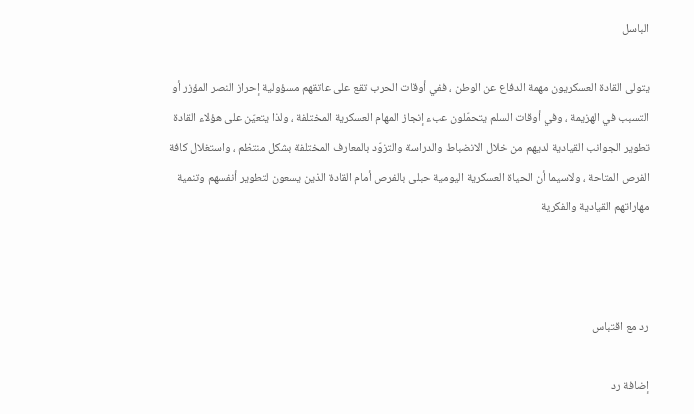الباسل

يتولى القادة العسكريون مهمة الدفاع عن الوطن ، ففي أوقات الحرب تقع على عاتقهم مسؤولية إحراز النصر المؤزر أو التسبب في الهزيمة ، وفي أوقات السلم يتحمّلون عبء إنجاز المهام العسكرية المختلفة ، ولذا يتعيّن على هؤلاء القادة تطوير الجوانب القيادية لديهم من خلال الانضباط والدراسة والتزوّد بالمعارف المختلفة بشكل منتظم ، واستغلال كافة الفرص المتاحة ، ولاسيما أن الحياة العسكرية اليومية حبلى بالفرص أمام القادة الذين يسعون لتطوير أنفسهم وتنمية مهاراتهم القيادية والفكرية



رد مع اقتباس

إضافة رد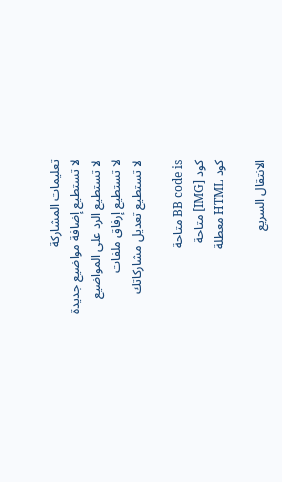تعليمات المشاركة
لا تستطيع إضافة مواضيع جديدة
لا تستطيع الرد على المواضيع
لا تستطيع إرفاق ملفات
لا تستطيع تعديل مشاركاتك

BB code is متاحة
كود [IMG] متاحة
كود HTML معطلة

الانتقال السريع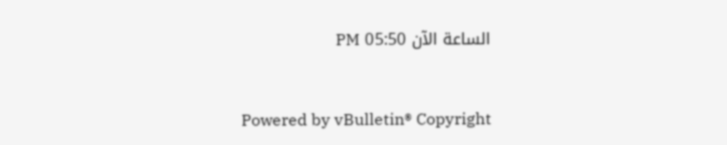الساعة الآن 05:50 PM


Powered by vBulletin® Copyright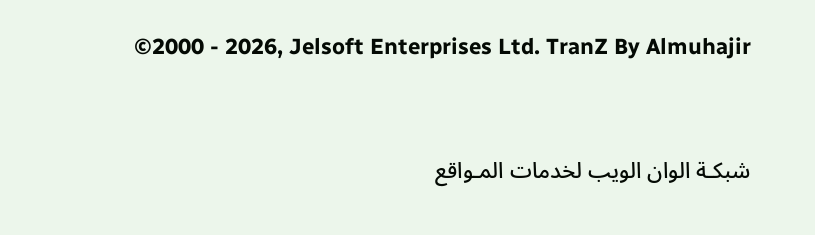©2000 - 2026, Jelsoft Enterprises Ltd. TranZ By Almuhajir


شبكـة الوان الويب لخدمات المـواقع